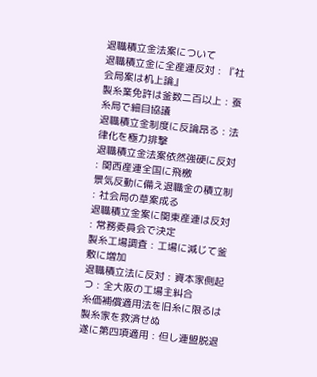退職積立金法案について
退職積立金に全産連反対 : 『社会局案は机上論』
製糸業免許は釜数二百以上 : 蚕糸局で細目協議
退職積立金制度に反論昂る : 法律化を極力排撃
退職積立金法案依然強硬に反対 : 関西産連全国に飛檄
景気反動に備え退職金の積立制 : 社会局の草案成る
退職積立金案に関東産連は反対 : 常務委員会で決定
製糸工場調査 : 工場に減じて釜敷に増加
退職積立法に反対 : 資本家側起つ : 全大阪の工場主糾合
糸価補償適用法を旧糸に限るは製糸家を救済せぬ
遂に第四項適用 : 但し連盟脱退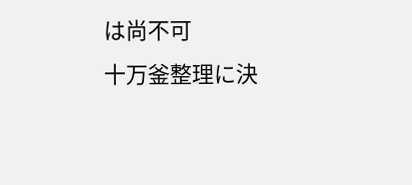は尚不可
十万釜整理に決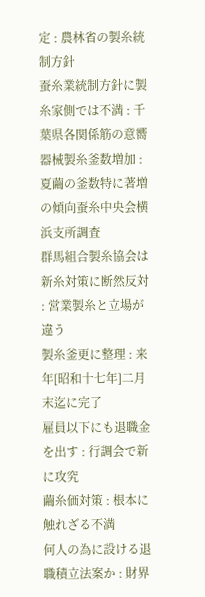定 : 農林省の製糸統制方針
蚕糸業統制方針に製糸家側では不満 : 千葉県各関係筋の意嚮
器械製糸釜数増加 : 夏繭の釜数特に著増の傾向蚕糸中央会横浜支所調査
群馬組合製糸協会は新糸対策に断然反対 : 営業製糸と立場が違う
製糸釜更に整理 : 来年[昭和十七年]二月末迄に完了
雇員以下にも退職金を出す : 行調会で新に攻究
繭糸価対策 : 根本に触れざる不満
何人の為に設ける退職積立法案か : 財界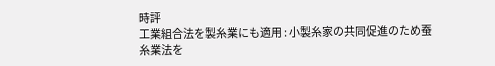時評
工業組合法を製糸業にも適用 : 小製糸家の共同促進のため蚕糸業法を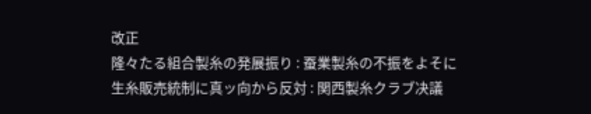改正
隆々たる組合製糸の発展振り : 蚕業製糸の不振をよそに
生糸販売統制に真ッ向から反対 : 関西製糸クラブ决議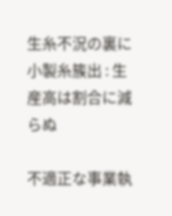生糸不況の裏に小製糸簇出 : 生産高は割合に減らぬ

不適正な事業執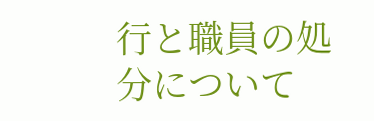行と職員の処分について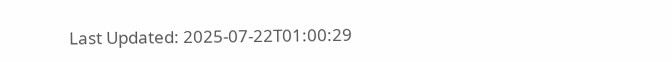Last Updated: 2025-07-22T01:00:29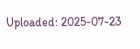Uploaded: 2025-07-23